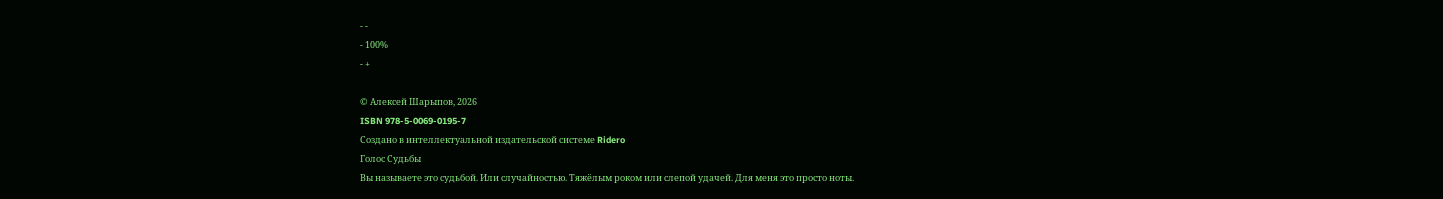- -
- 100%
- +

© Алексей Шарыпов, 2026
ISBN 978-5-0069-0195-7
Создано в интеллектуальной издательской системе Ridero
Голос Судьбы
Вы называете это судьбой. Или случайностью. Тяжёлым роком или слепой удачей. Для меня это просто ноты.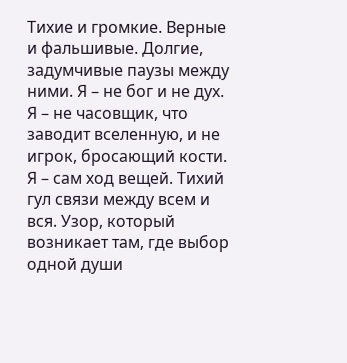Тихие и громкие. Верные и фальшивые. Долгие, задумчивые паузы между ними. Я – не бог и не дух. Я – не часовщик, что заводит вселенную, и не игрок, бросающий кости. Я – сам ход вещей. Тихий гул связи между всем и вся. Узор, который возникает там, где выбор одной души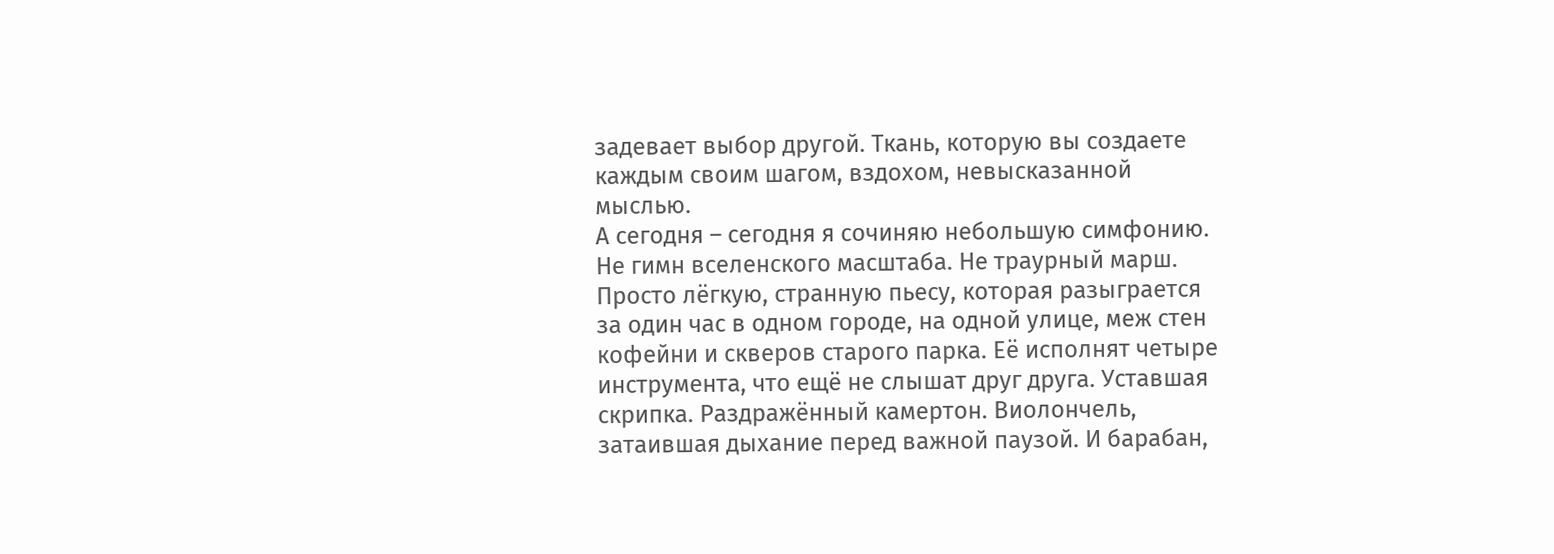задевает выбор другой. Ткань, которую вы создаете каждым своим шагом, вздохом, невысказанной мыслью.
А сегодня – сегодня я сочиняю небольшую симфонию.
Не гимн вселенского масштаба. Не траурный марш. Просто лёгкую, странную пьесу, которая разыграется за один час в одном городе, на одной улице, меж стен кофейни и скверов старого парка. Её исполнят четыре инструмента, что ещё не слышат друг друга. Уставшая скрипка. Раздражённый камертон. Виолончель, затаившая дыхание перед важной паузой. И барабан,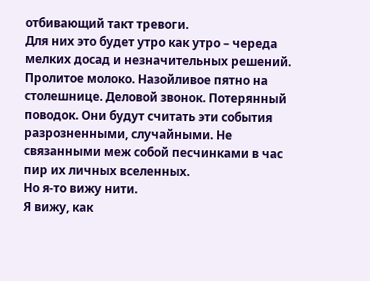отбивающий такт тревоги.
Для них это будет утро как утро – череда мелких досад и незначительных решений. Пролитое молоко. Назойливое пятно на столешнице. Деловой звонок. Потерянный поводок. Они будут считать эти события разрозненными, случайными. Не связанными меж собой песчинками в час пир их личных вселенных.
Но я-то вижу нити.
Я вижу, как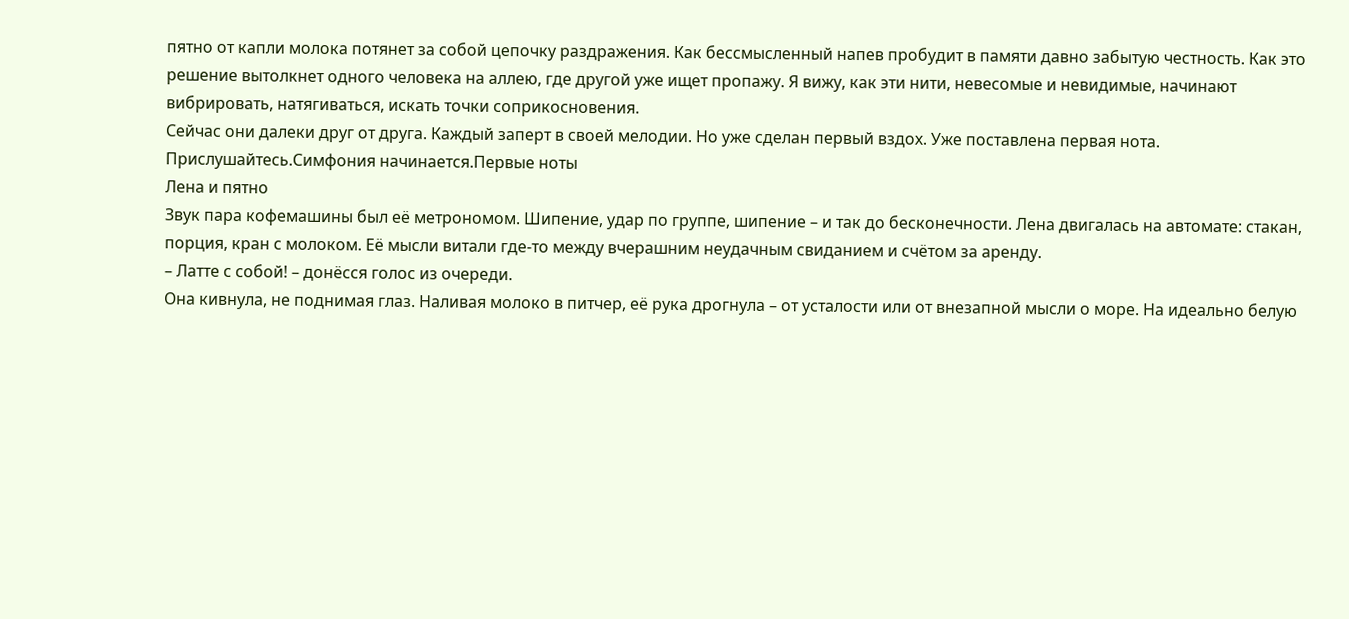пятно от капли молока потянет за собой цепочку раздражения. Как бессмысленный напев пробудит в памяти давно забытую честность. Как это решение вытолкнет одного человека на аллею, где другой уже ищет пропажу. Я вижу, как эти нити, невесомые и невидимые, начинают вибрировать, натягиваться, искать точки соприкосновения.
Сейчас они далеки друг от друга. Каждый заперт в своей мелодии. Но уже сделан первый вздох. Уже поставлена первая нота.
Прислушайтесь.Симфония начинается.Первые ноты
Лена и пятно
Звук пара кофемашины был её метрономом. Шипение, удар по группе, шипение – и так до бесконечности. Лена двигалась на автомате: стакан, порция, кран с молоком. Её мысли витали где-то между вчерашним неудачным свиданием и счётом за аренду.
– Латте с собой! – донёсся голос из очереди.
Она кивнула, не поднимая глаз. Наливая молоко в питчер, её рука дрогнула – от усталости или от внезапной мысли о море. На идеально белую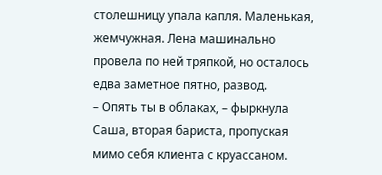столешницу упала капля. Маленькая, жемчужная. Лена машинально провела по ней тряпкой, но осталось едва заметное пятно, развод.
– Опять ты в облаках, – фыркнула Саша, вторая бариста, пропуская мимо себя клиента с круассаном.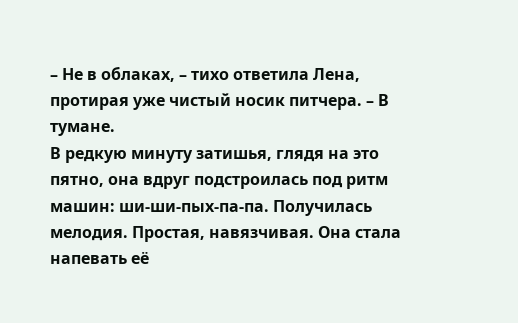– Не в облаках, – тихо ответила Лена, протирая уже чистый носик питчера. – В тумане.
В редкую минуту затишья, глядя на это пятно, она вдруг подстроилась под ритм машин: ши-ши-пых-па-па. Получилась мелодия. Простая, навязчивая. Она стала напевать её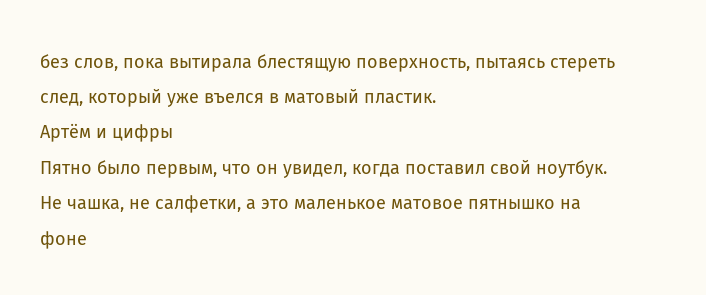без слов, пока вытирала блестящую поверхность, пытаясь стереть след, который уже въелся в матовый пластик.
Артём и цифры
Пятно было первым, что он увидел, когда поставил свой ноутбук. Не чашка, не салфетки, а это маленькое матовое пятнышко на фоне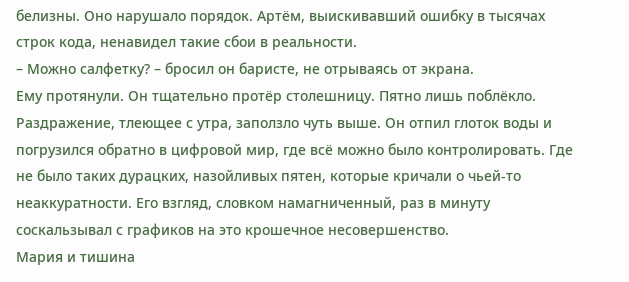белизны. Оно нарушало порядок. Артём, выискивавший ошибку в тысячах строк кода, ненавидел такие сбои в реальности.
– Можно салфетку? – бросил он баристе, не отрываясь от экрана.
Ему протянули. Он тщательно протёр столешницу. Пятно лишь поблёкло. Раздражение, тлеющее с утра, заползло чуть выше. Он отпил глоток воды и погрузился обратно в цифровой мир, где всё можно было контролировать. Где не было таких дурацких, назойливых пятен, которые кричали о чьей-то неаккуратности. Его взгляд, словком намагниченный, раз в минуту соскальзывал с графиков на это крошечное несовершенство.
Мария и тишина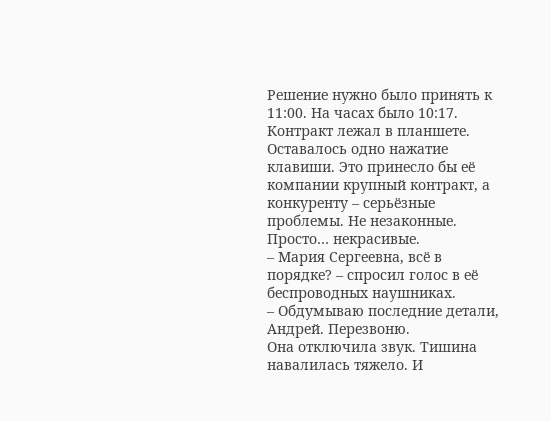Решение нужно было принять к 11:00. На часах было 10:17. Контракт лежал в планшете. Оставалось одно нажатие клавиши. Это принесло бы её компании крупный контракт, а конкуренту – серьёзные проблемы. Не незаконные. Просто… некрасивые.
– Мария Сергеевна, всё в порядке? – спросил голос в её беспроводных наушниках.
– Обдумываю последние детали, Андрей. Перезвоню.
Она отключила звук. Тишина навалилась тяжело. И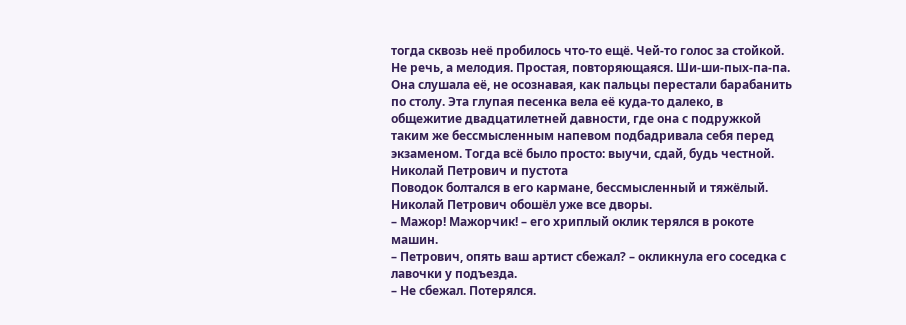тогда сквозь неё пробилось что-то ещё. Чей-то голос за стойкой. Не речь, а мелодия. Простая, повторяющаяся. Ши-ши-пых-па-па. Она слушала её, не осознавая, как пальцы перестали барабанить по столу. Эта глупая песенка вела её куда-то далеко, в общежитие двадцатилетней давности, где она с подружкой таким же бессмысленным напевом подбадривала себя перед экзаменом. Тогда всё было просто: выучи, сдай, будь честной.
Николай Петрович и пустота
Поводок болтался в его кармане, бессмысленный и тяжёлый. Николай Петрович обошёл уже все дворы.
– Мажор! Мажорчик! – его хриплый оклик терялся в рокоте машин.
– Петрович, опять ваш артист сбежал? – окликнула его соседка с лавочки у подъезда.
– Не сбежал. Потерялся.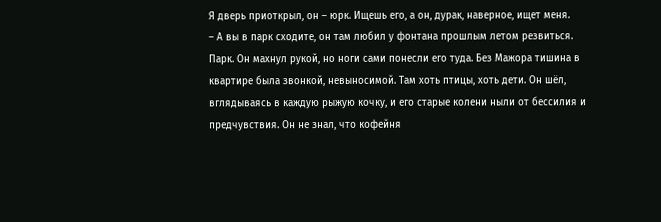Я дверь приоткрыл, он – юрк. Ищешь его, а он, дурак, наверное, ищет меня.
– А вы в парк сходите, он там любил у фонтана прошлым летом резвиться.
Парк. Он махнул рукой, но ноги сами понесли его туда. Без Мажора тишина в квартире была звонкой, невыносимой. Там хоть птицы, хоть дети. Он шёл, вглядываясь в каждую рыжую кочку, и его старые колени ныли от бессилия и предчувствия. Он не знал, что кофейня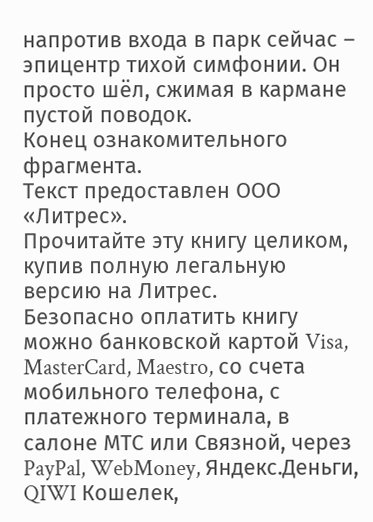напротив входа в парк сейчас – эпицентр тихой симфонии. Он просто шёл, сжимая в кармане пустой поводок.
Конец ознакомительного фрагмента.
Текст предоставлен ООО «Литрес».
Прочитайте эту книгу целиком, купив полную легальную версию на Литрес.
Безопасно оплатить книгу можно банковской картой Visa, MasterCard, Maestro, со счета мобильного телефона, с платежного терминала, в салоне МТС или Связной, через PayPal, WebMoney, Яндекс.Деньги, QIWI Кошелек,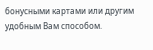бонусными картами или другим удобным Вам способом.